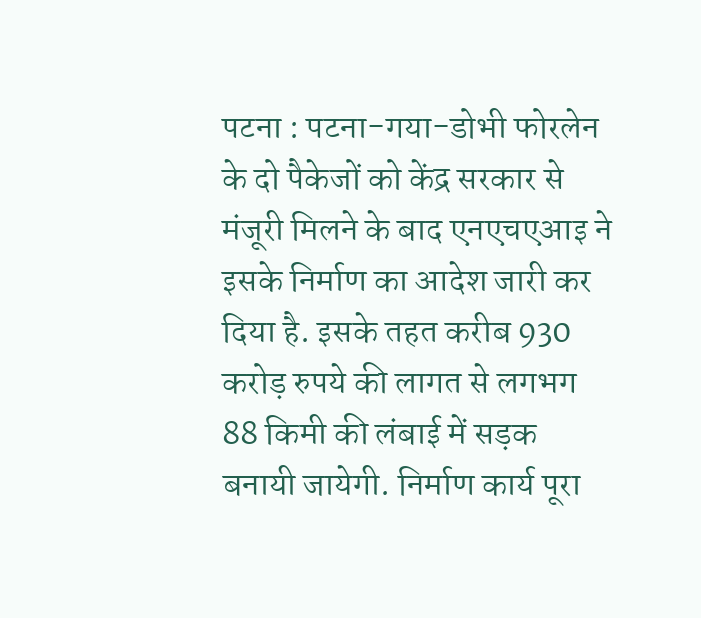पटना : पटना-गया-डोभी फोरलेन के दो पैकेजों को केंद्र सरकार से मंजूरी मिलने के बाद एनएचएआइ ने इसके निर्माण का आदेश जारी कर दिया है. इसके तहत करीब 930 करोड़ रुपये की लागत से लगभग 88 किमी की लंबाई में सड़क बनायी जायेगी. निर्माण कार्य पूरा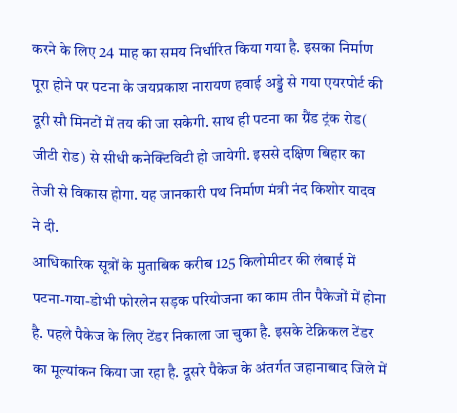करने के लिए 24 माह का समय निर्धारित किया गया है. इसका निर्माण पूरा होने पर पटना के जयप्रकाश नारायण हवाई अड्डे से गया एयरपोर्ट की दूरी सौ मिनटों में तय की जा सकेगी. साथ ही पटना का ग्रैंड ट्रंक रोड( जीटी रोड) से सीधी कनेक्टिविटी हो जायेगी. इससे दक्षिण बिहार का तेजी से विकास होगा. यह जानकारी पथ निर्माण मंत्री नंद किशोर यादव ने दी.
आधिकारिक सूत्रों के मुताबिक करीब 125 किलोमीटर की लंबाई में पटना-गया-डोभी फोरलेन सड़क परियोजना का काम तीन पैकेजों में होना है. पहले पैकेज के लिए टेंडर निकाला जा चुका है. इसके टेक्निकल टेंडर का मूल्यांकन किया जा रहा है. दूसरे पैकेज के अंतर्गत जहानाबाद जिले में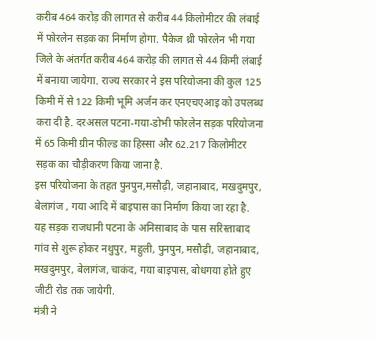करीब 464 करोड़ की लागत से करीब 44 किलोमीटर की लंबाई में फोरलेन सड़क का निर्माण होगा. पैकेज थ्री फोरलेन भी गया जिले के अंतर्गत करीब 464 करोड़ की लागत से 44 किमी लंबाई में बनाया जायेगा. राज्य सरकार ने इस परियोजना की कुल 125 किमी में से 122 किमी भूमि अर्जन कर एनएचएआइ को उपलब्ध करा दी है. दरअसल पटना-गया-डोभी फोरलेन सड़क परियोजना में 65 किमी ग्रीन फील्ड का हिस्सा और 62.217 किलोमीटर सड़क का चौड़ीकरण किया जाना है.
इस परियोजना के तहत पुनपुन,मसौढ़ी, जहानाबाद, मखदुमपुर, बेलागंज , गया आदि में बाइपास का निर्माण किया जा रहा है. यह सड़क राजधानी पटना के अनिसाबाद के पास सरिस्ताबाद गांव से शुरू होकर नथुपुर, महुली, पुनपुन, मसौढ़ी, जहानाबाद, मखदुमपुर, बेलागंज, चाकंद, गया बाइपास, बोधगया होते हुए जीटी रोड तक जायेगी.
मंत्री ने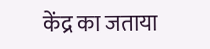केंद्र का जताया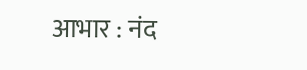आभार : नंद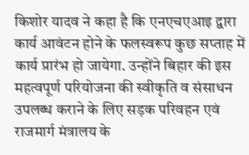किशोर यादव ने कहा है कि एनएचएआइ द्वारा कार्य आवंटन होने के फलस्वरूप कुछ सप्ताह में कार्य प्रारंभ हो जायेगा. उन्होंने बिहार की इस महत्वपूर्ण परियोजना की स्वीकृति व संसाधन उपलब्ध कराने के लिए सड़क परिवहन एवं राजमार्ग मंत्रालय के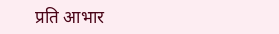प्रति आभार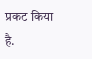प्रकट किया है.